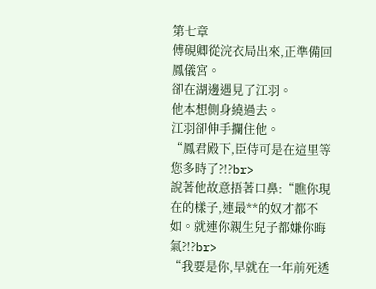第七章
傅硯卿從浣衣局出來,正準備回鳳儀宮。
卻在湖邊遇見了江羽。
他本想側身繞過去。
江羽卻伸手攔住他。
“鳳君殿下,臣侍可是在這里等您多時了?!?br>
說著他故意捂著口鼻:“瞧你現在的樣子,連最**的奴才都不如。就連你親生兒子都嫌你晦氣?!?br>
“我要是你,早就在一年前死透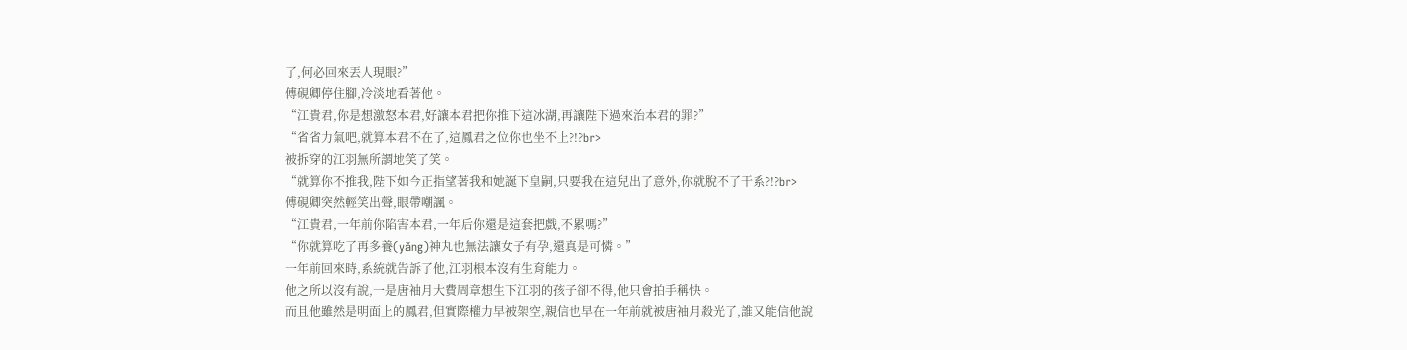了,何必回來丟人現眼?”
傅硯卿停住腳,冷淡地看著他。
“江貴君,你是想激怒本君,好讓本君把你推下這冰湖,再讓陛下過來治本君的罪?”
“省省力氣吧,就算本君不在了,這鳳君之位你也坐不上?!?br>
被拆穿的江羽無所謂地笑了笑。
“就算你不推我,陛下如今正指望著我和她誕下皇嗣,只要我在這兒出了意外,你就脫不了干系?!?br>
傅硯卿突然輕笑出聲,眼帶嘲諷。
“江貴君,一年前你陷害本君,一年后你還是這套把戲,不累嗎?”
“你就算吃了再多養(yǎng)神丸也無法讓女子有孕,還真是可憐。”
一年前回來時,系統就告訴了他,江羽根本沒有生育能力。
他之所以沒有說,一是唐袖月大費周章想生下江羽的孩子卻不得,他只會拍手稱快。
而且他雖然是明面上的鳳君,但實際權力早被架空,親信也早在一年前就被唐袖月殺光了,誰又能信他說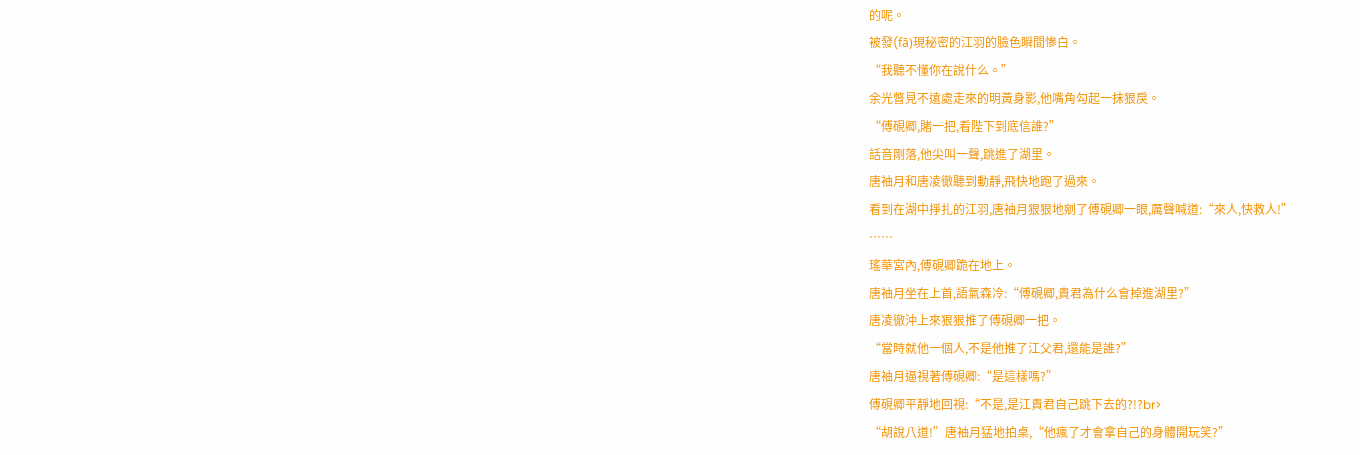的呢。
被發(fā)現秘密的江羽的臉色瞬間慘白。
“我聽不懂你在說什么。”
余光瞥見不遠處走來的明黃身影,他嘴角勾起一抹狠戾。
“傅硯卿,賭一把,看陛下到底信誰?”
話音剛落,他尖叫一聲,跳進了湖里。
唐袖月和唐凌徹聽到動靜,飛快地跑了過來。
看到在湖中掙扎的江羽,唐袖月狠狠地剜了傅硯卿一眼,厲聲喊道:“來人,快救人!”
……
瑤華宮內,傅硯卿跪在地上。
唐袖月坐在上首,語氣森冷:“傅硯卿,貴君為什么會掉進湖里?”
唐凌徹沖上來狠狠推了傅硯卿一把。
“當時就他一個人,不是他推了江父君,還能是誰?”
唐袖月逼視著傅硯卿:“是這樣嗎?”
傅硯卿平靜地回視:“不是,是江貴君自己跳下去的?!?br>
“胡說八道!”唐袖月猛地拍桌,“他瘋了才會拿自己的身體開玩笑?”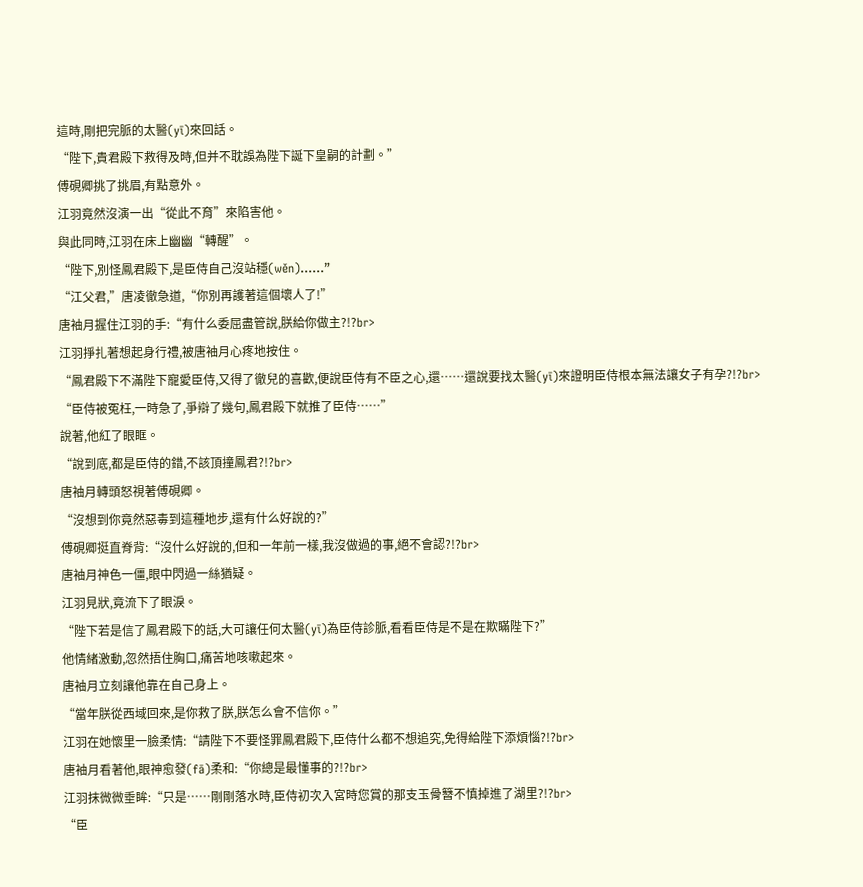這時,剛把完脈的太醫(yī)來回話。
“陛下,貴君殿下救得及時,但并不耽誤為陛下誕下皇嗣的計劃。”
傅硯卿挑了挑眉,有點意外。
江羽竟然沒演一出“從此不育”來陷害他。
與此同時,江羽在床上幽幽“轉醒”。
“陛下,別怪鳳君殿下,是臣侍自己沒站穩(wěn)……”
“江父君,”唐凌徹急道,“你別再護著這個壞人了!”
唐袖月握住江羽的手:“有什么委屈盡管說,朕給你做主?!?br>
江羽掙扎著想起身行禮,被唐袖月心疼地按住。
“鳳君殿下不滿陛下寵愛臣侍,又得了徹兒的喜歡,便說臣侍有不臣之心,還……還說要找太醫(yī)來證明臣侍根本無法讓女子有孕?!?br>
“臣侍被冤枉,一時急了,爭辯了幾句,鳳君殿下就推了臣侍……”
說著,他紅了眼眶。
“說到底,都是臣侍的錯,不該頂撞鳳君?!?br>
唐袖月轉頭怒視著傅硯卿。
“沒想到你竟然惡毒到這種地步,還有什么好說的?”
傅硯卿挺直脊背:“沒什么好說的,但和一年前一樣,我沒做過的事,絕不會認?!?br>
唐袖月神色一僵,眼中閃過一絲猶疑。
江羽見狀,竟流下了眼淚。
“陛下若是信了鳳君殿下的話,大可讓任何太醫(yī)為臣侍診脈,看看臣侍是不是在欺瞞陛下?”
他情緒激動,忽然捂住胸口,痛苦地咳嗽起來。
唐袖月立刻讓他靠在自己身上。
“當年朕從西域回來,是你救了朕,朕怎么會不信你。”
江羽在她懷里一臉柔情:“請陛下不要怪罪鳳君殿下,臣侍什么都不想追究,免得給陛下添煩惱?!?br>
唐袖月看著他,眼神愈發(fā)柔和:“你總是最懂事的?!?br>
江羽抹微微垂眸:“只是……剛剛落水時,臣侍初次入宮時您賞的那支玉骨簪不慎掉進了湖里?!?br>
“臣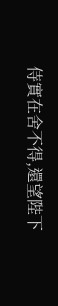侍實在舍不得,還望陛下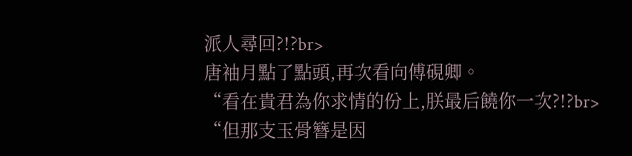派人尋回?!?br>
唐袖月點了點頭,再次看向傅硯卿。
“看在貴君為你求情的份上,朕最后饒你一次?!?br>
“但那支玉骨簪是因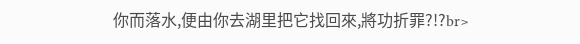你而落水,便由你去湖里把它找回來,將功折罪?!?br>